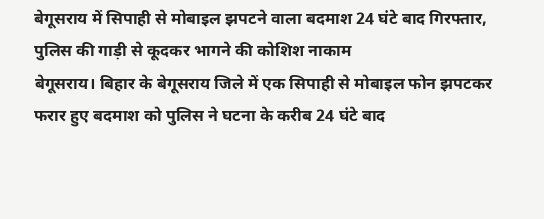बेगूसराय में सिपाही से मोबाइल झपटने वाला बदमाश 24 घंटे बाद गिरफ्तार, पुलिस की गाड़ी से कूदकर भागने की कोशिश नाकाम
बेगूसराय। बिहार के बेगूसराय जिले में एक सिपाही से मोबाइल फोन झपटकर फरार हुए बदमाश को पुलिस ने घटना के करीब 24 घंटे बाद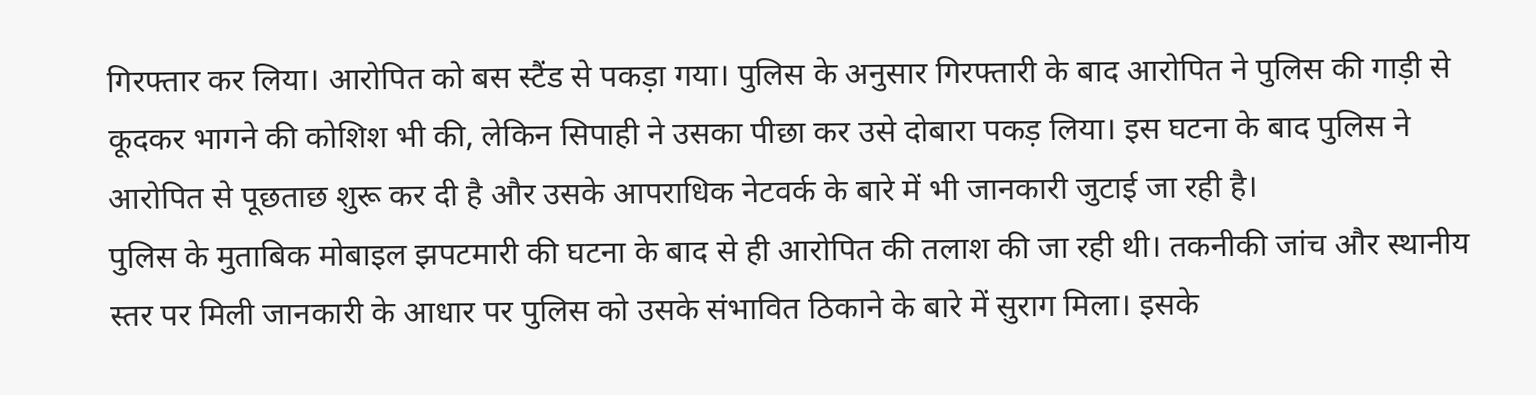गिरफ्तार कर लिया। आरोपित को बस स्टैंड से पकड़ा गया। पुलिस के अनुसार गिरफ्तारी के बाद आरोपित ने पुलिस की गाड़ी से कूदकर भागने की कोशिश भी की, लेकिन सिपाही ने उसका पीछा कर उसे दोबारा पकड़ लिया। इस घटना के बाद पुलिस ने आरोपित से पूछताछ शुरू कर दी है और उसके आपराधिक नेटवर्क के बारे में भी जानकारी जुटाई जा रही है।
पुलिस के मुताबिक मोबाइल झपटमारी की घटना के बाद से ही आरोपित की तलाश की जा रही थी। तकनीकी जांच और स्थानीय स्तर पर मिली जानकारी के आधार पर पुलिस को उसके संभावित ठिकाने के बारे में सुराग मिला। इसके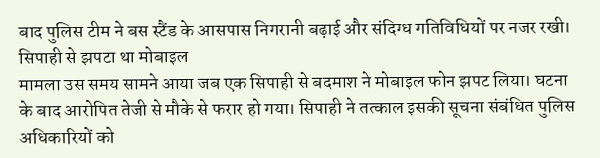बाद पुलिस टीम ने बस स्टैंड के आसपास निगरानी बढ़ाई और संदिग्ध गतिविधियों पर नजर रखी।
सिपाही से झपटा था मोबाइल
मामला उस समय सामने आया जब एक सिपाही से बदमाश ने मोबाइल फोन झपट लिया। घटना के बाद आरोपित तेजी से मौके से फरार हो गया। सिपाही ने तत्काल इसकी सूचना संबंधित पुलिस अधिकारियों को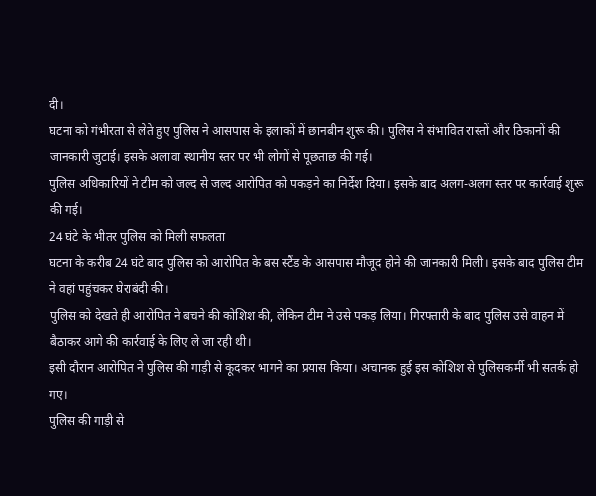दी।
घटना को गंभीरता से लेते हुए पुलिस ने आसपास के इलाकों में छानबीन शुरू की। पुलिस ने संभावित रास्तों और ठिकानों की जानकारी जुटाई। इसके अलावा स्थानीय स्तर पर भी लोगों से पूछताछ की गई।
पुलिस अधिकारियों ने टीम को जल्द से जल्द आरोपित को पकड़ने का निर्देश दिया। इसके बाद अलग-अलग स्तर पर कार्रवाई शुरू की गई।
24 घंटे के भीतर पुलिस को मिली सफलता
घटना के करीब 24 घंटे बाद पुलिस को आरोपित के बस स्टैंड के आसपास मौजूद होने की जानकारी मिली। इसके बाद पुलिस टीम ने वहां पहुंचकर घेराबंदी की।
पुलिस को देखते ही आरोपित ने बचने की कोशिश की, लेकिन टीम ने उसे पकड़ लिया। गिरफ्तारी के बाद पुलिस उसे वाहन में बैठाकर आगे की कार्रवाई के लिए ले जा रही थी।
इसी दौरान आरोपित ने पुलिस की गाड़ी से कूदकर भागने का प्रयास किया। अचानक हुई इस कोशिश से पुलिसकर्मी भी सतर्क हो गए।
पुलिस की गाड़ी से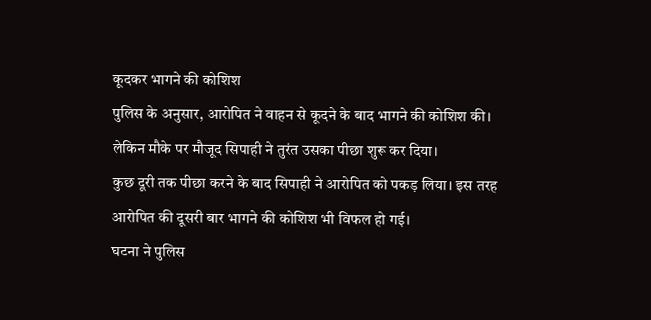कूदकर भागने की कोशिश
पुलिस के अनुसार, आरोपित ने वाहन से कूदने के बाद भागने की कोशिश की। लेकिन मौके पर मौजूद सिपाही ने तुरंत उसका पीछा शुरू कर दिया।
कुछ दूरी तक पीछा करने के बाद सिपाही ने आरोपित को पकड़ लिया। इस तरह आरोपित की दूसरी बार भागने की कोशिश भी विफल हो गई।
घटना ने पुलिस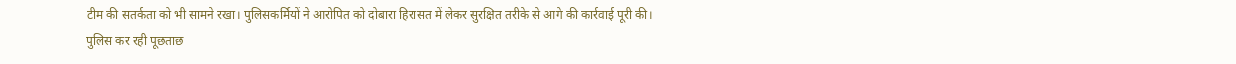टीम की सतर्कता को भी सामने रखा। पुलिसकर्मियों ने आरोपित को दोबारा हिरासत में लेकर सुरक्षित तरीके से आगे की कार्रवाई पूरी की।
पुलिस कर रही पूछताछ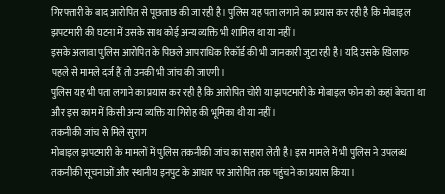गिरफ्तारी के बाद आरोपित से पूछताछ की जा रही है। पुलिस यह पता लगाने का प्रयास कर रही है कि मोबाइल झपटमारी की घटना में उसके साथ कोई अन्य व्यक्ति भी शामिल था या नहीं।
इसके अलावा पुलिस आरोपित के पिछले आपराधिक रिकॉर्ड की भी जानकारी जुटा रही है। यदि उसके खिलाफ पहले से मामले दर्ज हैं तो उनकी भी जांच की जाएगी।
पुलिस यह भी पता लगाने का प्रयास कर रही है कि आरोपित चोरी या झपटमारी के मोबाइल फोन को कहां बेचता था और इस काम में किसी अन्य व्यक्ति या गिरोह की भूमिका थी या नहीं।
तकनीकी जांच से मिले सुराग
मोबाइल झपटमारी के मामलों में पुलिस तकनीकी जांच का सहारा लेती है। इस मामले में भी पुलिस ने उपलब्ध तकनीकी सूचनाओं और स्थानीय इनपुट के आधार पर आरोपित तक पहुंचने का प्रयास किया।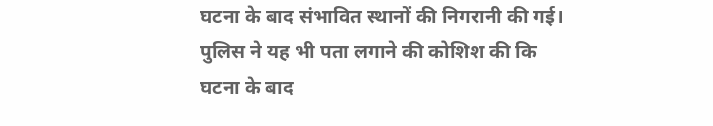घटना के बाद संभावित स्थानों की निगरानी की गई। पुलिस ने यह भी पता लगाने की कोशिश की कि घटना के बाद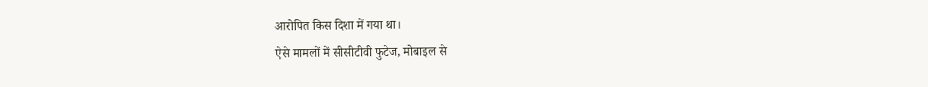आरोपित किस दिशा में गया था।
ऐसे मामलों में सीसीटीवी फुटेज, मोबाइल से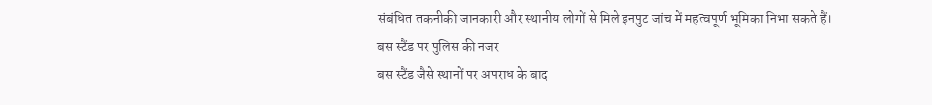संबंधित तकनीकी जानकारी और स्थानीय लोगों से मिले इनपुट जांच में महत्वपूर्ण भूमिका निभा सकते हैं।
बस स्टैंड पर पुलिस की नजर
बस स्टैंड जैसे स्थानों पर अपराध के बाद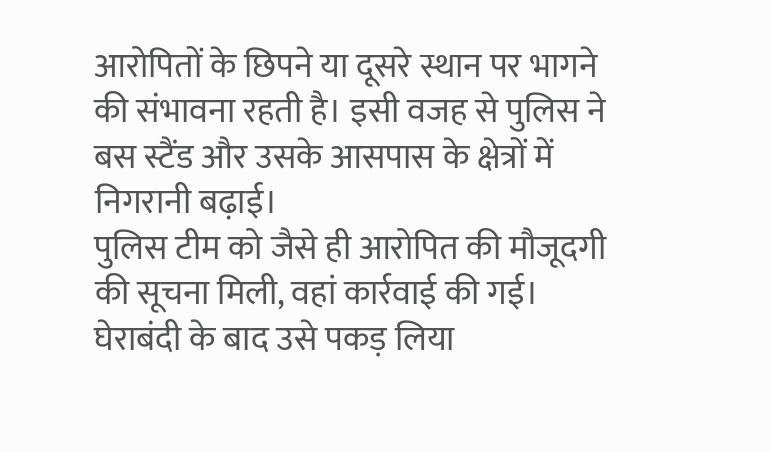आरोपितों के छिपने या दूसरे स्थान पर भागने की संभावना रहती है। इसी वजह से पुलिस ने बस स्टैंड और उसके आसपास के क्षेत्रों में निगरानी बढ़ाई।
पुलिस टीम को जैसे ही आरोपित की मौजूदगी की सूचना मिली, वहां कार्रवाई की गई। घेराबंदी के बाद उसे पकड़ लिया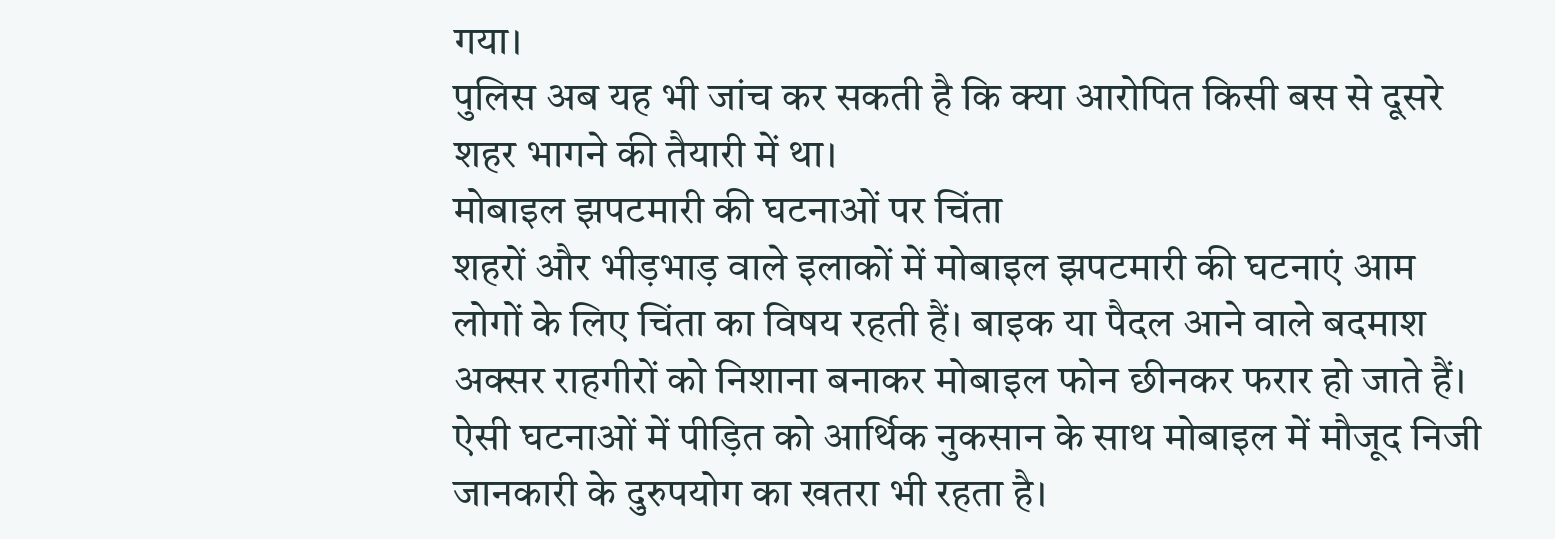गया।
पुलिस अब यह भी जांच कर सकती है कि क्या आरोपित किसी बस से दूसरे शहर भागने की तैयारी में था।
मोबाइल झपटमारी की घटनाओं पर चिंता
शहरों और भीड़भाड़ वाले इलाकों में मोबाइल झपटमारी की घटनाएं आम लोगों के लिए चिंता का विषय रहती हैं। बाइक या पैदल आने वाले बदमाश अक्सर राहगीरों को निशाना बनाकर मोबाइल फोन छीनकर फरार हो जाते हैं।
ऐसी घटनाओं में पीड़ित को आर्थिक नुकसान के साथ मोबाइल में मौजूद निजी जानकारी के दुरुपयोग का खतरा भी रहता है।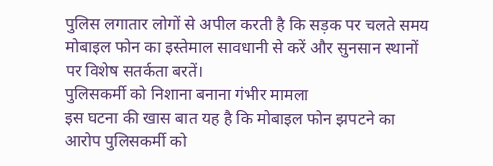पुलिस लगातार लोगों से अपील करती है कि सड़क पर चलते समय मोबाइल फोन का इस्तेमाल सावधानी से करें और सुनसान स्थानों पर विशेष सतर्कता बरतें।
पुलिसकर्मी को निशाना बनाना गंभीर मामला
इस घटना की खास बात यह है कि मोबाइल फोन झपटने का आरोप पुलिसकर्मी को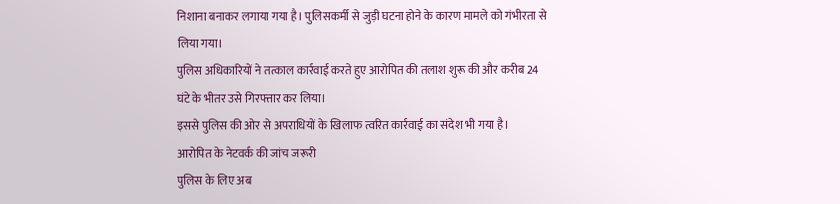निशाना बनाकर लगाया गया है। पुलिसकर्मी से जुड़ी घटना होने के कारण मामले को गंभीरता से लिया गया।
पुलिस अधिकारियों ने तत्काल कार्रवाई करते हुए आरोपित की तलाश शुरू की और करीब 24 घंटे के भीतर उसे गिरफ्तार कर लिया।
इससे पुलिस की ओर से अपराधियों के खिलाफ त्वरित कार्रवाई का संदेश भी गया है।
आरोपित के नेटवर्क की जांच जरूरी
पुलिस के लिए अब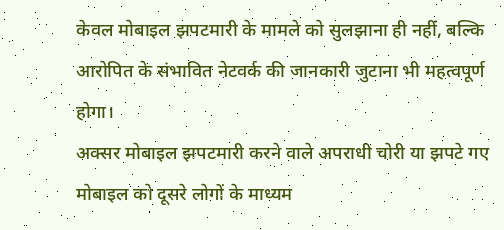केवल मोबाइल झपटमारी के मामले को सुलझाना ही नहीं, बल्कि आरोपित के संभावित नेटवर्क की जानकारी जुटाना भी महत्वपूर्ण होगा।
अक्सर मोबाइल झपटमारी करने वाले अपराधी चोरी या झपटे गए मोबाइल को दूसरे लोगों के माध्यम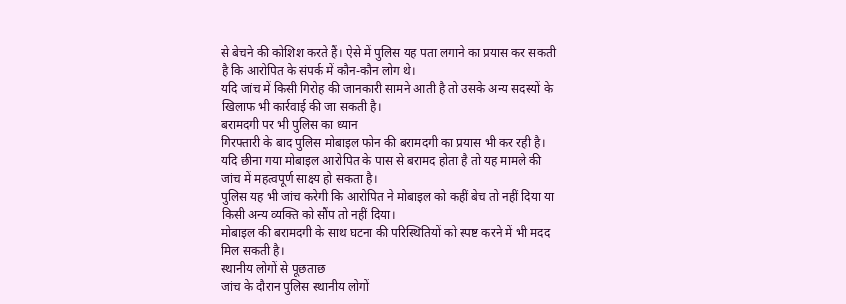से बेचने की कोशिश करते हैं। ऐसे में पुलिस यह पता लगाने का प्रयास कर सकती है कि आरोपित के संपर्क में कौन-कौन लोग थे।
यदि जांच में किसी गिरोह की जानकारी सामने आती है तो उसके अन्य सदस्यों के खिलाफ भी कार्रवाई की जा सकती है।
बरामदगी पर भी पुलिस का ध्यान
गिरफ्तारी के बाद पुलिस मोबाइल फोन की बरामदगी का प्रयास भी कर रही है। यदि छीना गया मोबाइल आरोपित के पास से बरामद होता है तो यह मामले की जांच में महत्वपूर्ण साक्ष्य हो सकता है।
पुलिस यह भी जांच करेगी कि आरोपित ने मोबाइल को कहीं बेच तो नहीं दिया या किसी अन्य व्यक्ति को सौंप तो नहीं दिया।
मोबाइल की बरामदगी के साथ घटना की परिस्थितियों को स्पष्ट करने में भी मदद मिल सकती है।
स्थानीय लोगों से पूछताछ
जांच के दौरान पुलिस स्थानीय लोगों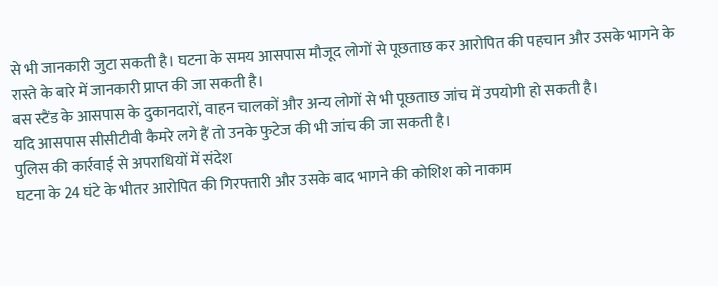से भी जानकारी जुटा सकती है। घटना के समय आसपास मौजूद लोगों से पूछताछ कर आरोपित की पहचान और उसके भागने के रास्ते के बारे में जानकारी प्राप्त की जा सकती है।
बस स्टैंड के आसपास के दुकानदारों, वाहन चालकों और अन्य लोगों से भी पूछताछ जांच में उपयोगी हो सकती है।
यदि आसपास सीसीटीवी कैमरे लगे हैं तो उनके फुटेज की भी जांच की जा सकती है।
पुलिस की कार्रवाई से अपराधियों में संदेश
घटना के 24 घंटे के भीतर आरोपित की गिरफ्तारी और उसके बाद भागने की कोशिश को नाकाम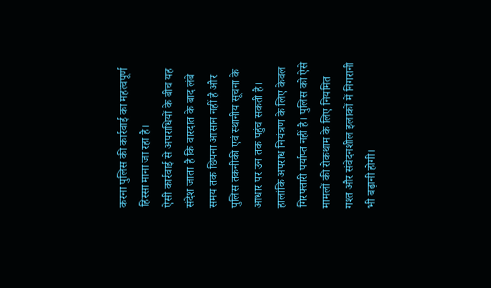करना पुलिस की कार्रवाई का महत्वपूर्ण हिस्सा माना जा रहा है।
ऐसी कार्रवाई से अपराधियों के बीच यह संदेश जाता है कि वारदात के बाद लंबे समय तक छिपना आसान नहीं है और पुलिस तकनीकी एवं स्थानीय सूचना के आधार पर उन तक पहुंच सकती है।
हालांकि अपराध नियंत्रण के लिए केवल गिरफ्तारी पर्याप्त नहीं है। पुलिस को ऐसे मामलों की रोकथाम के लिए नियमित गश्त और संवेदनशील इलाकों में निगरानी भी बढ़ानी होगी।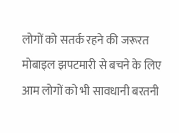लोगों को सतर्क रहने की जरूरत
मोबाइल झपटमारी से बचने के लिए आम लोगों को भी सावधानी बरतनी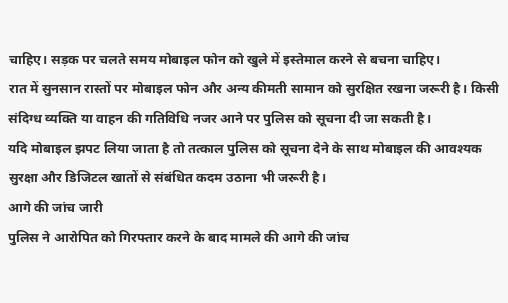चाहिए। सड़क पर चलते समय मोबाइल फोन को खुले में इस्तेमाल करने से बचना चाहिए।
रात में सुनसान रास्तों पर मोबाइल फोन और अन्य कीमती सामान को सुरक्षित रखना जरूरी है। किसी संदिग्ध व्यक्ति या वाहन की गतिविधि नजर आने पर पुलिस को सूचना दी जा सकती है।
यदि मोबाइल झपट लिया जाता है तो तत्काल पुलिस को सूचना देने के साथ मोबाइल की आवश्यक सुरक्षा और डिजिटल खातों से संबंधित कदम उठाना भी जरूरी है।
आगे की जांच जारी
पुलिस ने आरोपित को गिरफ्तार करने के बाद मामले की आगे की जांच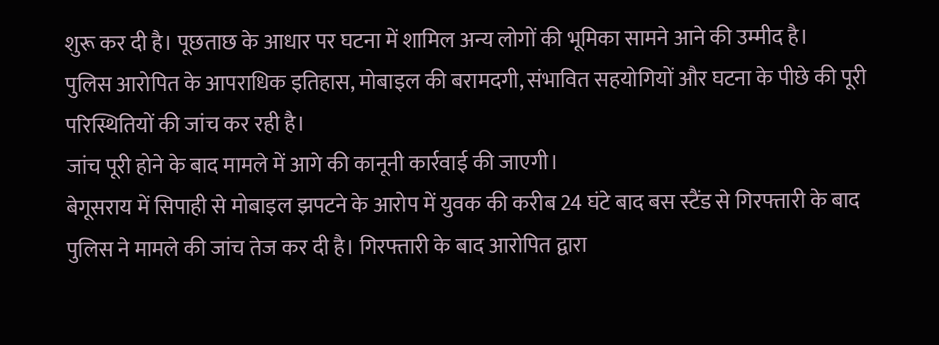शुरू कर दी है। पूछताछ के आधार पर घटना में शामिल अन्य लोगों की भूमिका सामने आने की उम्मीद है।
पुलिस आरोपित के आपराधिक इतिहास, मोबाइल की बरामदगी, संभावित सहयोगियों और घटना के पीछे की पूरी परिस्थितियों की जांच कर रही है।
जांच पूरी होने के बाद मामले में आगे की कानूनी कार्रवाई की जाएगी।
बेगूसराय में सिपाही से मोबाइल झपटने के आरोप में युवक की करीब 24 घंटे बाद बस स्टैंड से गिरफ्तारी के बाद पुलिस ने मामले की जांच तेज कर दी है। गिरफ्तारी के बाद आरोपित द्वारा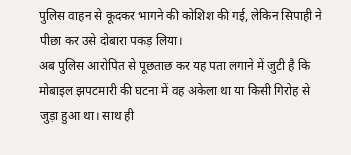पुलिस वाहन से कूदकर भागने की कोशिश की गई, लेकिन सिपाही ने पीछा कर उसे दोबारा पकड़ लिया।
अब पुलिस आरोपित से पूछताछ कर यह पता लगाने में जुटी है कि मोबाइल झपटमारी की घटना में वह अकेला था या किसी गिरोह से जुड़ा हुआ था। साथ ही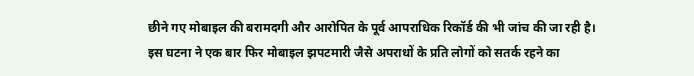छीने गए मोबाइल की बरामदगी और आरोपित के पूर्व आपराधिक रिकॉर्ड की भी जांच की जा रही है।
इस घटना ने एक बार फिर मोबाइल झपटमारी जैसे अपराधों के प्रति लोगों को सतर्क रहने का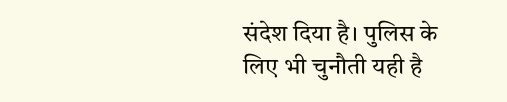संदेश दिया है। पुलिस के लिए भी चुनौती यही है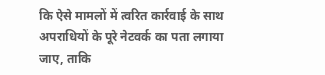कि ऐसे मामलों में त्वरित कार्रवाई के साथ अपराधियों के पूरे नेटवर्क का पता लगाया जाए, ताकि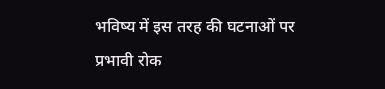भविष्य में इस तरह की घटनाओं पर प्रभावी रोक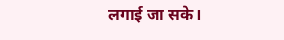लगाई जा सके।